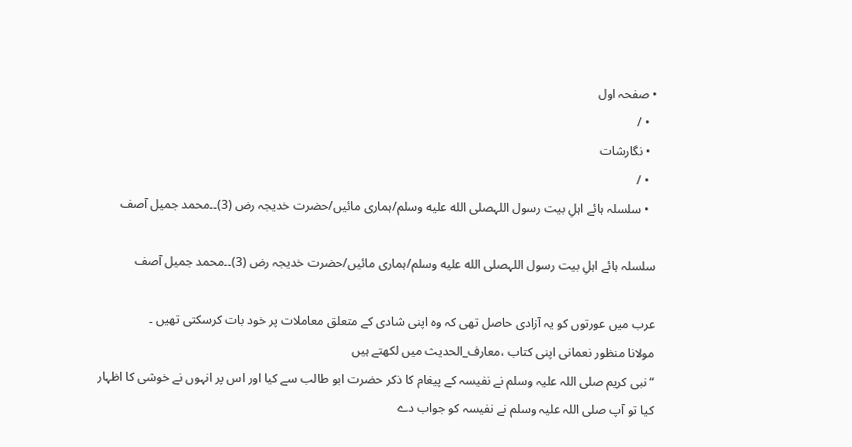• صفحہ اول
  • /
  • نگارشات
  • /
  • سلسلہ ہائے اہلِ بیت رسول اللہصلى الله عليه وسلم/ہماری مائیں/حضرت خدیجہ رض (3)۔۔محمد جمیل آصف

سلسلہ ہائے اہلِ بیت رسول اللہصلى الله عليه وسلم/ہماری مائیں/حضرت خدیجہ رض (3)۔۔محمد جمیل آصف

عرب میں عورتوں کو یہ آزادی حاصل تھی کہ وہ اپنی شادی کے متعلق معاملات پر خود بات کرسکتی تھیں ۔
مولانا منظور نعمانی اپنی کتاب ،معارف_الحدیث میں لکھتے ہیں
“نبی کریم صلی اللہ علیہ وسلم نے نفیسہ کے پیغام کا ذکر حضرت ابو طالب سے کیا اور اس پر انہوں نے خوشی کا اظہار کیا تو آپ صلی اللہ علیہ وسلم نے نفیسہ کو جواب دے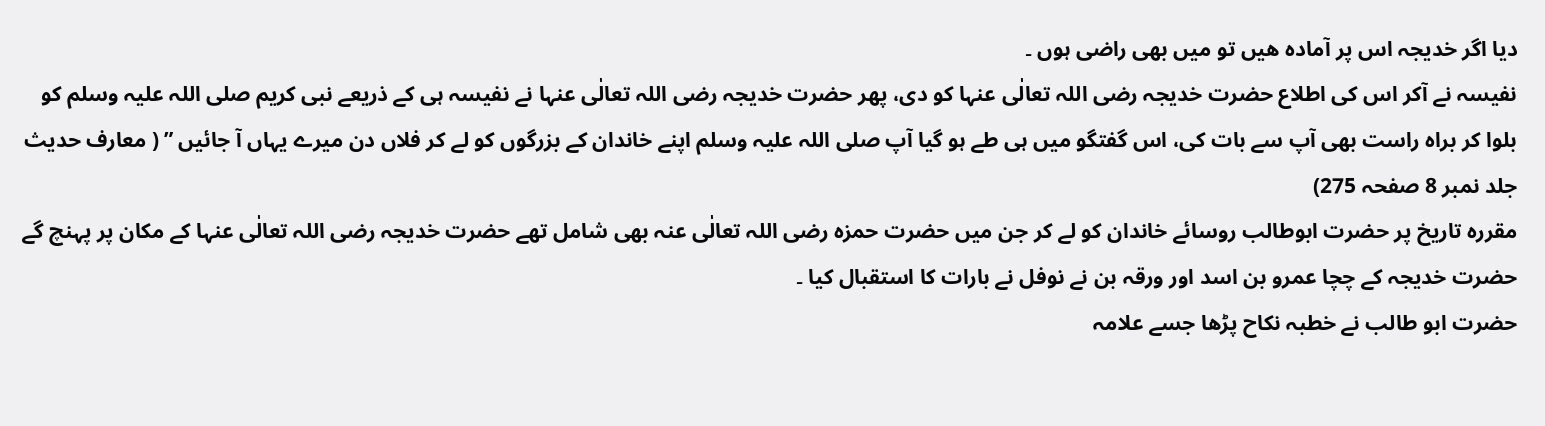دیا اگر خدیجہ اس پر آمادہ ھیں تو میں بھی راضی ہوں ۔
نفیسہ نے آکر اس کی اطلاع حضرت خدیجہ رضی اللہ تعالٰی عنہا کو دی، پھر حضرت خدیجہ رضی اللہ تعالٰی عنہا نے نفیسہ ہی کے ذریعے نبی کریم صلی اللہ علیہ وسلم کو بلوا کر براہ راست بھی آپ سے بات کی، اس گفتگو میں ہی طے ہو گیا آپ صلی اللہ علیہ وسلم اپنے خاندان کے بزرگوں کو لے کر فلاں دن میرے یہاں آ جائیں ” ( معارف حدیث جلد نمبر 8 صفحہ 275)
مقررہ تاریخ پر حضرت ابوطالب روسائے خاندان کو لے کر جن میں حضرت حمزہ رضی اللہ تعالٰی عنہ بھی شامل تھے حضرت خدیجہ رضی اللہ تعالٰی عنہا کے مکان پر پہنچ گے حضرت خدیجہ کے چچا عمرو بن اسد اور ورقہ بن نے نوفل نے بارات کا استقبال کیا ۔
حضرت ابو طالب نے خطبہ نکاح پڑھا جسے علامہ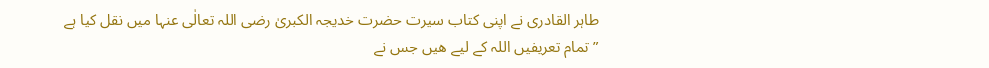طاہر القادری نے اپنی کتاب سیرت حضرت خدیجہ الکبریٰ رضی اللہ تعالٰی عنہا میں نقل کیا ہے
” تمام تعریفیں اللہ کے لیے ھیں جس نے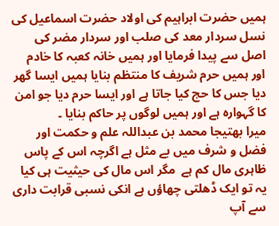ہمیں حضرت ابراہیم کی اولاد حضرت اسماعیل کی نسل سردار معد کی صلب اور سردار مضر کی اصل سے پیدا فرمایا اور ہمیں خانہ کعبہ کا خادم اور ہمیں حرم شریف کا منتظم بنایا ہمیں ایسا گھر دیا جس کا حج کیا جاتا ہے اور ایسا حرم دیا جو امن کا گہوارہ ہے اور ہمیں لوگوں پر حاکم بنایا ۔
میرا بھتیجا محمد بن عبداللہ علم و حکمت اور فضل و شرف میں بے مثل ہے اگرچہ اس کے پاس ظاہری مال کم ہے  مگر اس مال کی حیثیت ہی کیا یہ تو ایک ڈھلتی چھاؤں ہے انکی نسبی قرابت داری سے آپ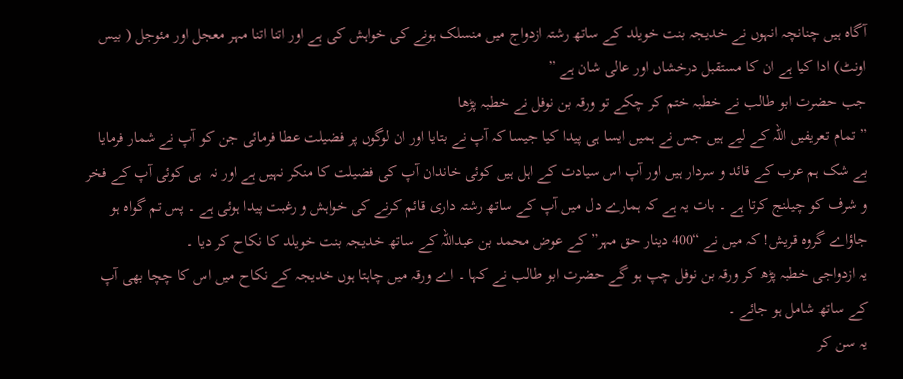آگاہ ہیں چنانچہ انہوں نے خدیجہ بنت خویلد کے ساتھ رشتہ ازدواج میں منسلک ہونے کی خواہش کی ہے اور اتنا اتنا مہر معجل اور مئوجل ( بیس اونٹ) ادا کیا ہے ان کا مستقبل درخشاں اور عالی شان ہے ”
جب حضرت ابو طالب نے خطبہ ختم کر چکے تو ورقہ بن نوفل نے خطبہ پڑھا
” تمام تعریفیں اللہ کے لیے ہیں جس نے ہمیں ایسا ہی پیدا کیا جیسا کہ آپ نے بتایا اور ان لوگوں پر فضیلت عطا فرمائی جن کو آپ نے شمار فرمایا بے شک ہم عرب کے قائد و سردار ہیں اور آپ اس سیادت کے اہل ہیں کوئی خاندان آپ کی فضیلت کا منکر نہیں ہے اور نہ  ہی کوئی آپ کے فخر و شرف کو چیلنج کرتا ہے ۔ بات یہ ہے کہ ہمارے دل میں آپ کے ساتھ رشتہ داری قائم کرنے کی خواہش و رغبت پیدا ہوئی ہے ۔ پس تم گواہ ہو جاؤاے گروہ قریش! کہ میں نے “400 دینار حق مہر” کے عوض محمد بن عبداللہ کے ساتھ خدیجہ بنت خویلد کا نکاح کر دیا ۔
یہ ازدواجی خطبہ پڑھ کر ورقہ بن نوفل چپ ہو گے حضرت ابو طالب نے کہا ۔ اے ورقہ میں چاہتا ہوں خدیجہ کے نکاح میں اس کا چچا بھی آپ کے ساتھ شامل ہو جائے ۔
یہ سن کر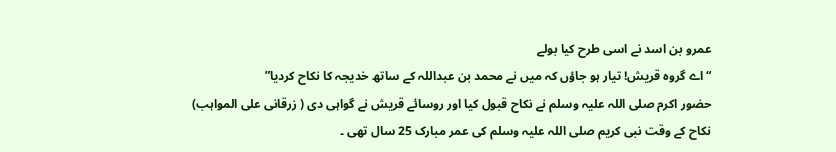عمرو بن اسد نے اسی طرح کیا بولے
“اے گروہ قریش! تیار ہو جاؤں کہ میں نے محمد بن عبداللہ کے ساتھ خدیجہ کا نکاح کردیا”
حضور اکرم صلی اللہ علیہ وسلم نے نکاح قبول کیا اور روسائے قریش نے گواہی دی ( زرقانی علی المواہب)
نکاح کے وقت نبی کریم صلی اللہ علیہ وسلم کی عمر مبارک 25 سال تھی ۔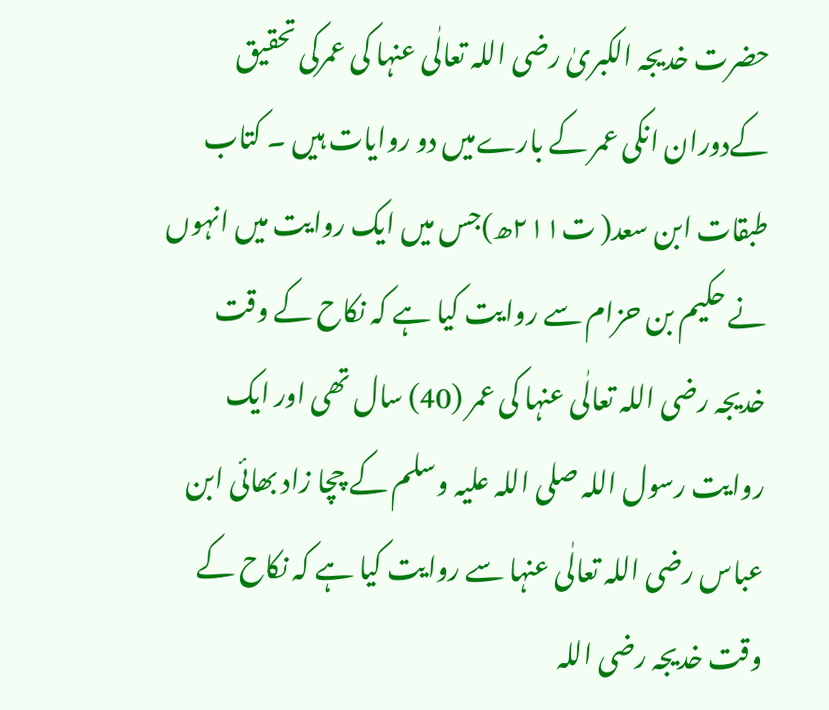حضرت خدیجہ الکبریٰ رضی اللہ تعالٰی عنہا کی عمرکی تحقیق کےدوران انکی عمر کے بارےمیں دو روایات ہیں ۔ کتاب طبقات ابن سعد( ت۲۱۱ھ)جس میں ایک روایت میں انہوں نے حکیم بن حزام سے روایت کیا ہے کہ نکاح کے وقت خدیجہ رضی اللہ تعالٰی عنہا کی عمر (40) سال تھی اور ایک روایت رسول اللہ صلی اللہ علیہ وسلم کے چچا زاد بھائی ابن عباس رضی اللہ تعالٰی عنہا سے روایت کیا ہے کہ نکاح کے وقت خدیجہ رضی اللہ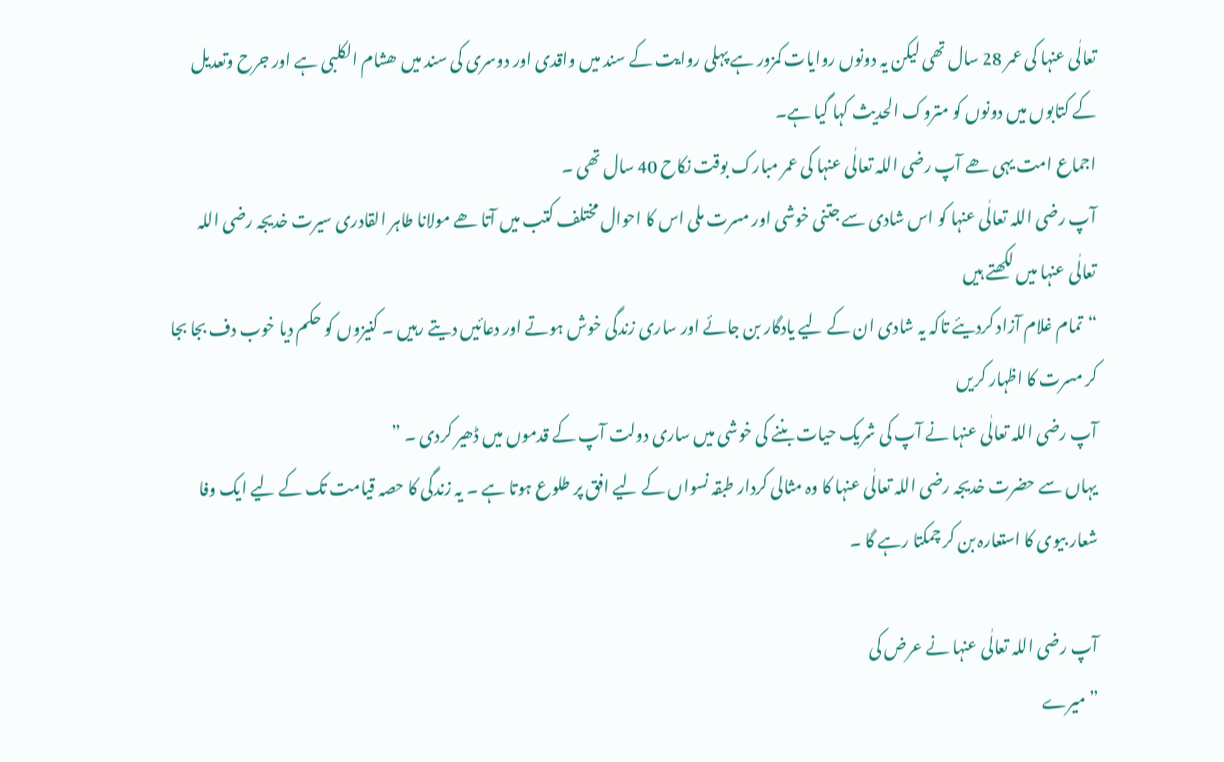تعالٰی عنہا کی عمر 28 سال تھی لیکن یہ دونوں روایات کمزور ہے پہلی روایت کے سند میں واقدی اور دوسری کی سند میں ھشام الکلبی ہے اور جرح وتعدیل کے کتابوں میں دونوں کو متروک الحدیث کہا گیا ہے۔
اجماع امت یہی ھے آپ رضی اللہ تعالٰی عنہا کی عمر مبارک بوقت نکاح 40 سال تھی ۔
آپ رضی اللہ تعالٰی عنہا کو اس شادی سے جتنی خوشی اور مسرت ملی اس کا احوال مختلف کتب میں آتا ھے مولانا طاہر القادری سیرت خدیجہ رضی اللہ تعالٰی عنہا میں لکھتے ہیں
“تمام غلام آزاد کردیئے تاکہ یہ شادی ان کے لیے یادگار بن جائے اور ساری زندگی خوش ہوتے اور دعائیں دیتے رہیں ۔ کنیزوں کو حکم دیا خوب دف بجا بجا کر مسرت کا اظہار کریں
آپ رضی اللہ تعالٰی عنہا نے آپ کی شریک حیات بننے کی خوشی میں ساری دولت آپ کے قدموں میں ڈھیر کردی ۔ ”
یہاں سے حضرت خدیجہ رضی اللہ تعالٰی عنہا کا وہ مثالی کردار طبقہ نسواں کے لیے افق پر طلوع ہوتا ہے ۔ یہ زندگی کا حصہ قیامت تک کے لیے ایک وفا شعار بیوی کا استعارہ بن کر چمکتا رہے گا ۔

آپ رضی اللہ تعالٰی عنہا نے عرض کی
” میرے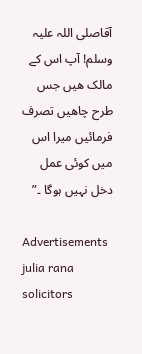آقاصلی اللہ علیہ وسلم! آپ اس کے مالک ھیں جس طرح چاھیں تصرف فرمائیں میرا اس میں کوئی عمل دخل نہیں ہوگا ۔”

Advertisements
julia rana solicitors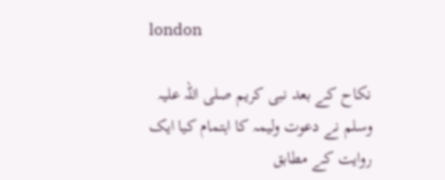london

نکاح کے بعد نبی کریم صلی اللہ علیہ وسلم نے دعوت ولیمہ کا اہتمام کیا ایک روایت کے مطابق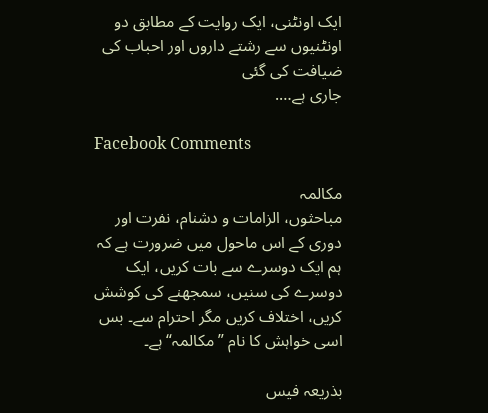ایک اونٹنی، ایک روایت کے مطابق دو اونٹنیوں سے رشتے داروں اور احباب کی ضیافت کی گئی
جاری ہے….

Facebook Comments

مکالمہ
مباحثوں، الزامات و دشنام، نفرت اور دوری کے اس ماحول میں ضرورت ہے کہ ہم ایک دوسرے سے بات کریں، ایک دوسرے کی سنیں، سمجھنے کی کوشش کریں، اختلاف کریں مگر احترام سے۔ بس اسی خواہش کا نام ”مکالمہ“ ہے۔

بذریعہ فیس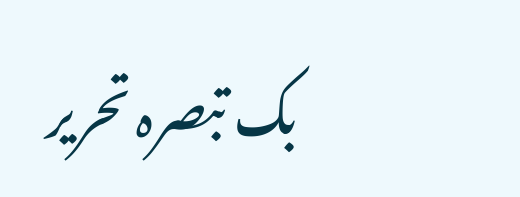بک تبصرہ تحریر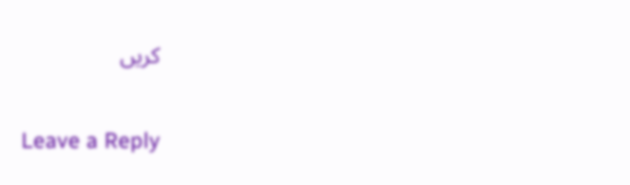کریں

Leave a Reply